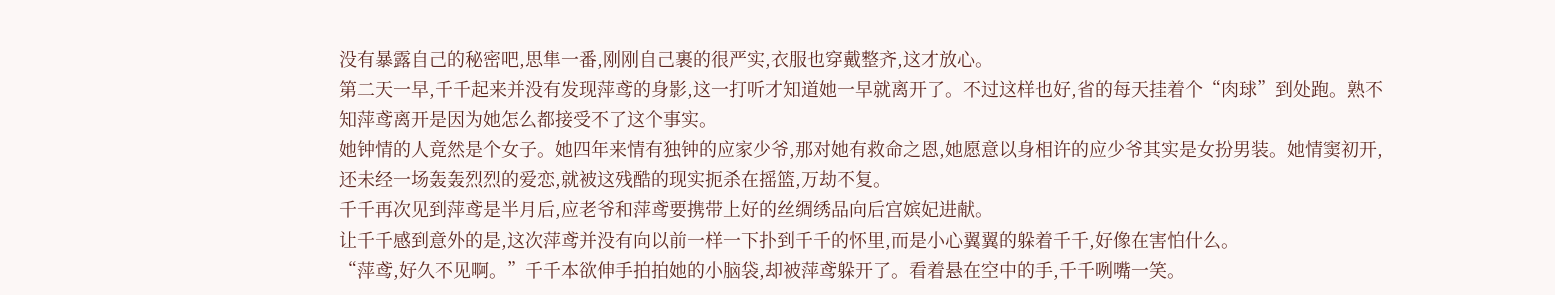没有暴露自己的秘密吧,思隼一番,刚刚自己裹的很严实,衣服也穿戴整齐,这才放心。
第二天一早,千千起来并没有发现萍鸢的身影,这一打听才知道她一早就离开了。不过这样也好,省的每天挂着个“肉球”到处跑。熟不知萍鸢离开是因为她怎么都接受不了这个事实。
她钟情的人竟然是个女子。她四年来情有独钟的应家少爷,那对她有救命之恩,她愿意以身相许的应少爷其实是女扮男装。她情窦初开,还未经一场轰轰烈烈的爱恋,就被这残酷的现实扼杀在摇篮,万劫不复。
千千再次见到萍鸢是半月后,应老爷和萍鸢要携带上好的丝绸绣品向后宫嫔妃进献。
让千千感到意外的是,这次萍鸢并没有向以前一样一下扑到千千的怀里,而是小心翼翼的躲着千千,好像在害怕什么。
“萍鸢,好久不见啊。”千千本欲伸手拍拍她的小脑袋,却被萍鸢躲开了。看着悬在空中的手,千千咧嘴一笑。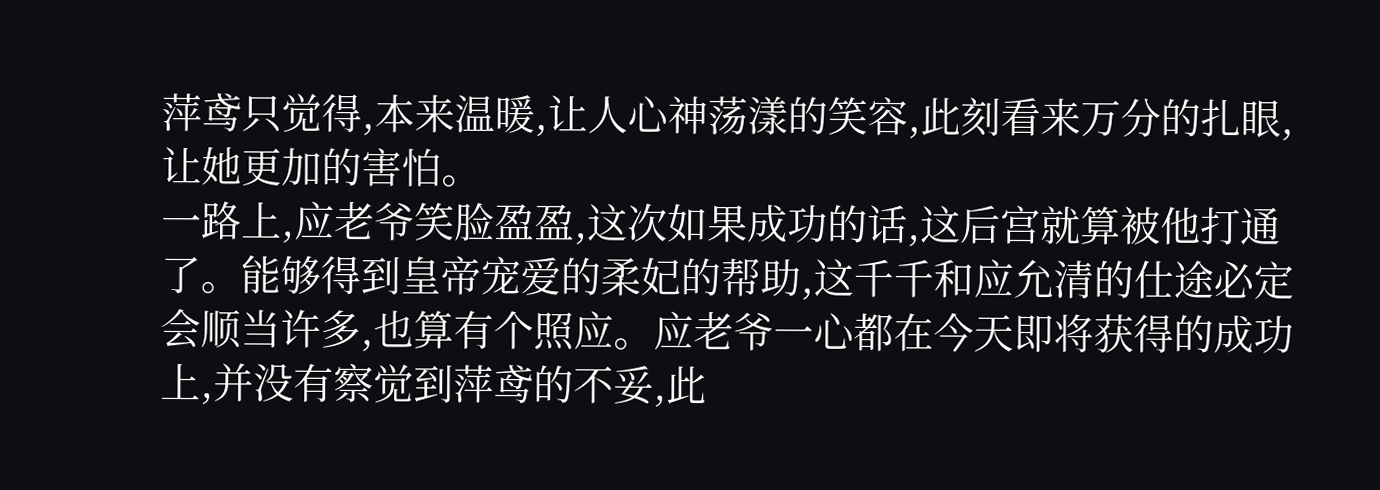萍鸢只觉得,本来温暖,让人心神荡漾的笑容,此刻看来万分的扎眼,让她更加的害怕。
一路上,应老爷笑脸盈盈,这次如果成功的话,这后宫就算被他打通了。能够得到皇帝宠爱的柔妃的帮助,这千千和应允清的仕途必定会顺当许多,也算有个照应。应老爷一心都在今天即将获得的成功上,并没有察觉到萍鸢的不妥,此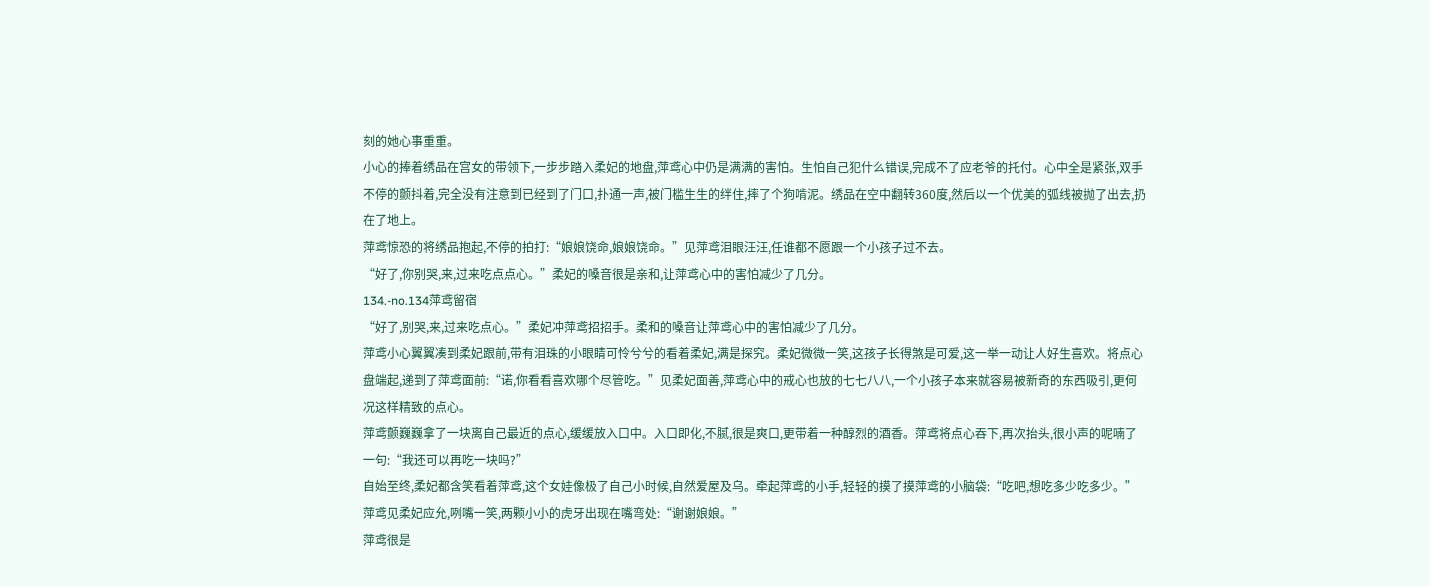刻的她心事重重。
小心的捧着绣品在宫女的带领下,一步步踏入柔妃的地盘,萍鸢心中仍是满满的害怕。生怕自己犯什么错误,完成不了应老爷的托付。心中全是紧张,双手不停的颤抖着,完全没有注意到已经到了门口,扑通一声,被门槛生生的绊住,摔了个狗啃泥。绣品在空中翻转360度,然后以一个优美的弧线被抛了出去,扔在了地上。
萍鸢惊恐的将绣品抱起,不停的拍打:“娘娘饶命,娘娘饶命。”见萍鸢泪眼汪汪,任谁都不愿跟一个小孩子过不去。
“好了,你别哭,来,过来吃点点心。”柔妃的嗓音很是亲和,让萍鸢心中的害怕减少了几分。
134.-no.134萍鸢留宿
“好了,别哭,来,过来吃点心。”柔妃冲萍鸢招招手。柔和的嗓音让萍鸢心中的害怕减少了几分。
萍鸢小心翼翼凑到柔妃跟前,带有泪珠的小眼睛可怜兮兮的看着柔妃,满是探究。柔妃微微一笑,这孩子长得煞是可爱,这一举一动让人好生喜欢。将点心盘端起,递到了萍鸢面前:“诺,你看看喜欢哪个尽管吃。”见柔妃面善,萍鸢心中的戒心也放的七七八八,一个小孩子本来就容易被新奇的东西吸引,更何况这样精致的点心。
萍鸢颤巍巍拿了一块离自己最近的点心,缓缓放入口中。入口即化,不腻,很是爽口,更带着一种醇烈的酒香。萍鸢将点心吞下,再次抬头,很小声的呢喃了一句:“我还可以再吃一块吗?”
自始至终,柔妃都含笑看着萍鸢,这个女娃像极了自己小时候,自然爱屋及乌。牵起萍鸢的小手,轻轻的摸了摸萍鸢的小脑袋:“吃吧,想吃多少吃多少。”萍鸢见柔妃应允,咧嘴一笑,两颗小小的虎牙出现在嘴弯处:“谢谢娘娘。”
萍鸢很是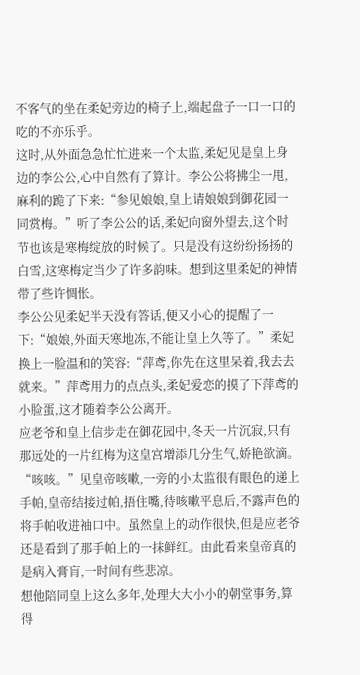不客气的坐在柔妃旁边的椅子上,端起盘子一口一口的吃的不亦乐乎。
这时,从外面急急忙忙进来一个太监,柔妃见是皇上身边的李公公,心中自然有了算计。李公公将拂尘一甩,麻利的跪了下来:“参见娘娘,皇上请娘娘到御花园一同赏梅。”听了李公公的话,柔妃向窗外望去,这个时节也该是寒梅绽放的时候了。只是没有这纷纷扬扬的白雪,这寒梅定当少了许多韵味。想到这里柔妃的神情带了些许惆怅。
李公公见柔妃半天没有答话,便又小心的提醒了一下:“娘娘,外面天寒地冻,不能让皇上久等了。”柔妃换上一脸温和的笑容:“萍鸢,你先在这里呆着,我去去就来。”萍鸢用力的点点头,柔妃爱恋的摸了下萍鸢的小脸蛋,这才随着李公公离开。
应老爷和皇上信步走在御花园中,冬天一片沉寂,只有那远处的一片红梅为这皇宫增添几分生气,娇艳欲滴。
“咳咳。”见皇帝咳嗽,一旁的小太监很有眼色的递上手帕,皇帝结接过帕,捂住嘴,待咳嗽平息后,不露声色的将手帕收进袖口中。虽然皇上的动作很快,但是应老爷还是看到了那手帕上的一抹鲜红。由此看来皇帝真的是病入膏肓,一时间有些悲凉。
想他陪同皇上这么多年,处理大大小小的朝堂事务,算得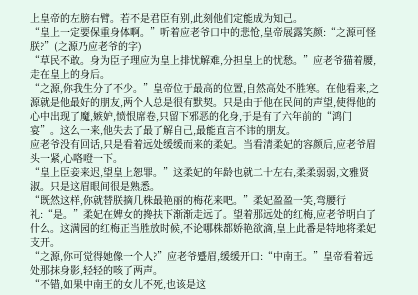上皇帝的左膀右臂。若不是君臣有别,此刻他们定能成为知己。
“皇上一定要保重身体啊。”听着应老爷口中的悲怆,皇帝展露笑颜:“之源可怪朕?”(之源乃应老爷的字)
“草民不敢。身为臣子理应为皇上排忧解难,分担皇上的忧愁。”应老爷猫着腰,走在皇上的身后。
“之源,你我生分了不少。”皇帝位于最高的位置,自然高处不胜寒。在他看来,之源就是他最好的朋友,两个人总是很有默契。只是由于他在民间的声望,使得他的心中出现了魔,嫉妒,愤恨席卷,只留下邪恶的化身,于是有了六年前的“鸿门宴”。这么一来,他失去了最了解自己,最能直言不讳的朋友。
应老爷没有回话,只是看着远处缓缓而来的柔妃。当看清柔妃的容颜后,应老爷眉头一紧,心咯噔一下。
“皇上臣妾来迟,望皇上恕罪。”这柔妃的年龄也就二十左右,柔柔弱弱,文雅贤淑。只是这眉眼间很是熟悉。
“既然这样,你就替朕摘几株最艳丽的梅花来吧。”柔妃盈盈一笑,弯腰行礼:“是。”柔妃在婢女的搀扶下渐渐走远了。望着那远处的红梅,应老爷明白了什么。这满园的红梅正当胜放时候,不论哪株都娇艳欲滴,皇上此番是特地将柔妃支开。
“之源,你可觉得她像一个人?”应老爷蹙眉,缓缓开口:“中南王。”皇帝看着远处那抹身影,轻轻的咳了两声。
“不错,如果中南王的女儿不死,也该是这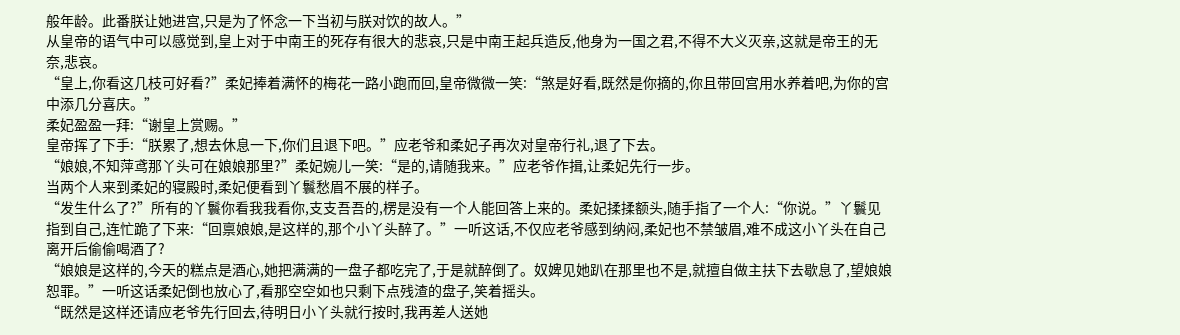般年龄。此番朕让她进宫,只是为了怀念一下当初与朕对饮的故人。”
从皇帝的语气中可以感觉到,皇上对于中南王的死存有很大的悲哀,只是中南王起兵造反,他身为一国之君,不得不大义灭亲,这就是帝王的无奈,悲哀。
“皇上,你看这几枝可好看?”柔妃捧着满怀的梅花一路小跑而回,皇帝微微一笑:“煞是好看,既然是你摘的,你且带回宫用水养着吧,为你的宫中添几分喜庆。”
柔妃盈盈一拜:“谢皇上赏赐。”
皇帝挥了下手:“朕累了,想去休息一下,你们且退下吧。”应老爷和柔妃子再次对皇帝行礼,退了下去。
“娘娘,不知萍鸢那丫头可在娘娘那里?”柔妃婉儿一笑:“是的,请随我来。”应老爷作揖,让柔妃先行一步。
当两个人来到柔妃的寝殿时,柔妃便看到丫鬟愁眉不展的样子。
“发生什么了?”所有的丫鬟你看我我看你,支支吾吾的,楞是没有一个人能回答上来的。柔妃揉揉额头,随手指了一个人:“你说。”丫鬟见指到自己,连忙跪了下来:“回禀娘娘,是这样的,那个小丫头醉了。”一听这话,不仅应老爷感到纳闷,柔妃也不禁皱眉,难不成这小丫头在自己离开后偷偷喝酒了?
“娘娘是这样的,今天的糕点是酒心,她把满满的一盘子都吃完了,于是就醉倒了。奴婢见她趴在那里也不是,就擅自做主扶下去歇息了,望娘娘恕罪。”一听这话柔妃倒也放心了,看那空空如也只剩下点残渣的盘子,笑着摇头。
“既然是这样还请应老爷先行回去,待明日小丫头就行按时,我再差人送她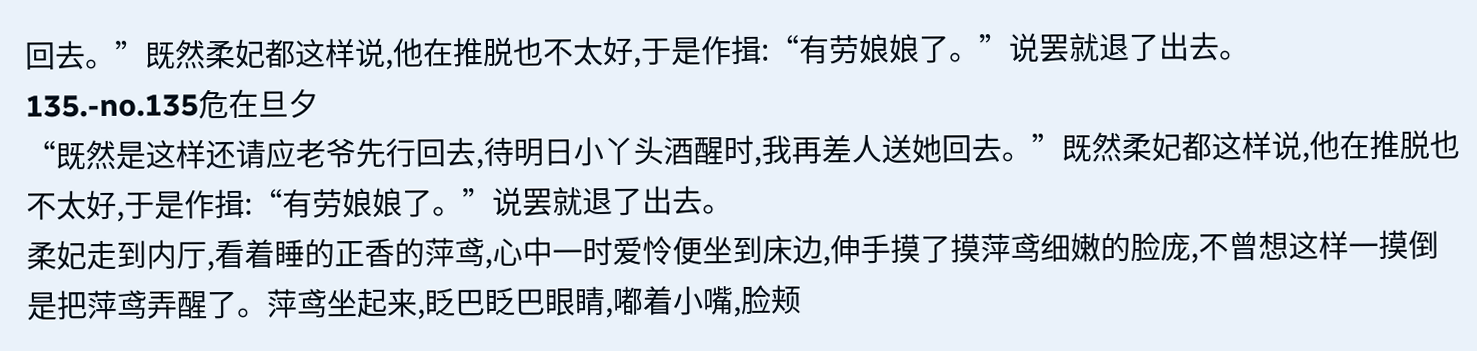回去。”既然柔妃都这样说,他在推脱也不太好,于是作揖:“有劳娘娘了。”说罢就退了出去。
135.-no.135危在旦夕
“既然是这样还请应老爷先行回去,待明日小丫头酒醒时,我再差人送她回去。”既然柔妃都这样说,他在推脱也不太好,于是作揖:“有劳娘娘了。”说罢就退了出去。
柔妃走到内厅,看着睡的正香的萍鸢,心中一时爱怜便坐到床边,伸手摸了摸萍鸢细嫩的脸庞,不曾想这样一摸倒是把萍鸢弄醒了。萍鸢坐起来,眨巴眨巴眼睛,嘟着小嘴,脸颊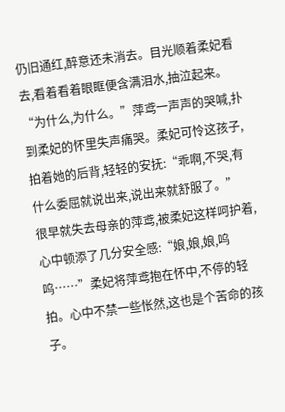仍旧通红,醉意还未消去。目光顺着柔妃看去,看着看着眼眶便含满泪水,抽泣起来。
“为什么,为什么。”萍鸢一声声的哭喊,扑到柔妃的怀里失声痛哭。柔妃可怜这孩子,拍着她的后背,轻轻的安抚:“乖啊,不哭,有什么委屈就说出来,说出来就舒服了。”
很早就失去母亲的萍鸢,被柔妃这样呵护着,心中顿添了几分安全感:“娘,娘,娘,呜呜……”柔妃将萍鸢抱在怀中,不停的轻拍。心中不禁一些怅然,这也是个苦命的孩子。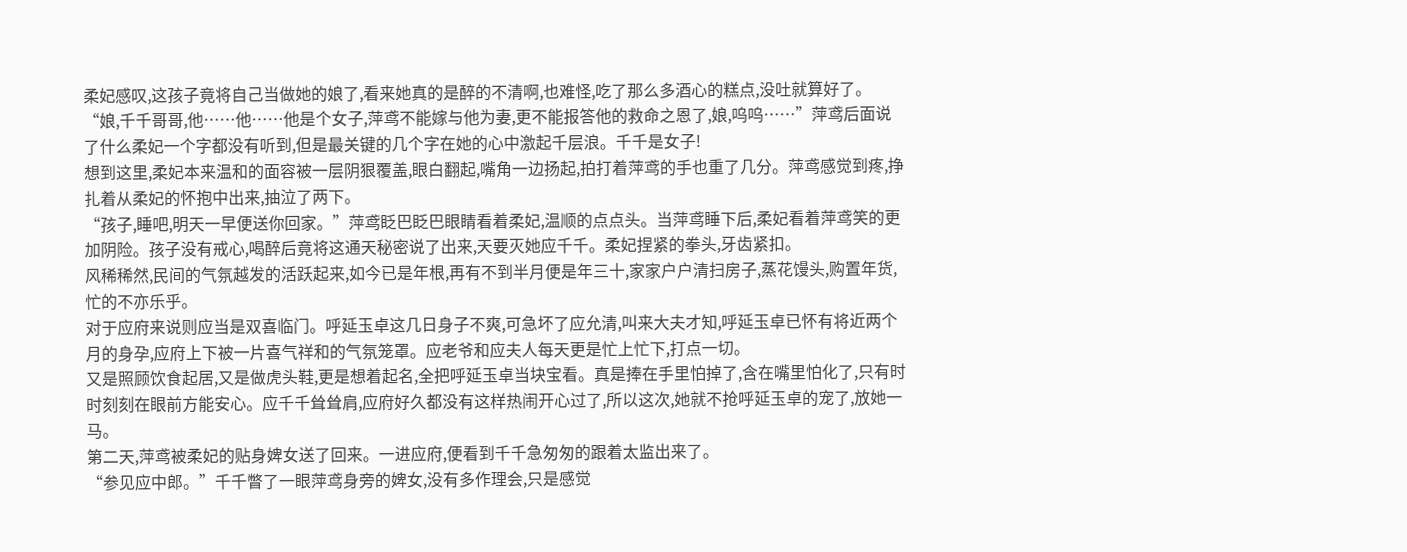柔妃感叹,这孩子竟将自己当做她的娘了,看来她真的是醉的不清啊,也难怪,吃了那么多酒心的糕点,没吐就算好了。
“娘,千千哥哥,他……他……他是个女子,萍鸢不能嫁与他为妻,更不能报答他的救命之恩了,娘,呜呜……”萍鸢后面说了什么柔妃一个字都没有听到,但是最关键的几个字在她的心中激起千层浪。千千是女子!
想到这里,柔妃本来温和的面容被一层阴狠覆盖,眼白翻起,嘴角一边扬起,拍打着萍鸢的手也重了几分。萍鸢感觉到疼,挣扎着从柔妃的怀抱中出来,抽泣了两下。
“孩子,睡吧,明天一早便送你回家。”萍鸢眨巴眨巴眼睛看着柔妃,温顺的点点头。当萍鸢睡下后,柔妃看着萍鸢笑的更加阴险。孩子没有戒心,喝醉后竟将这通天秘密说了出来,天要灭她应千千。柔妃捏紧的拳头,牙齿紧扣。
风稀稀然,民间的气氛越发的活跃起来,如今已是年根,再有不到半月便是年三十,家家户户清扫房子,蒸花馒头,购置年货,忙的不亦乐乎。
对于应府来说则应当是双喜临门。呼延玉卓这几日身子不爽,可急坏了应允清,叫来大夫才知,呼延玉卓已怀有将近两个月的身孕,应府上下被一片喜气祥和的气氛笼罩。应老爷和应夫人每天更是忙上忙下,打点一切。
又是照顾饮食起居,又是做虎头鞋,更是想着起名,全把呼延玉卓当块宝看。真是捧在手里怕掉了,含在嘴里怕化了,只有时时刻刻在眼前方能安心。应千千耸耸肩,应府好久都没有这样热闹开心过了,所以这次,她就不抢呼延玉卓的宠了,放她一马。
第二天,萍鸢被柔妃的贴身婢女送了回来。一进应府,便看到千千急匆匆的跟着太监出来了。
“参见应中郎。”千千瞥了一眼萍鸢身旁的婢女,没有多作理会,只是感觉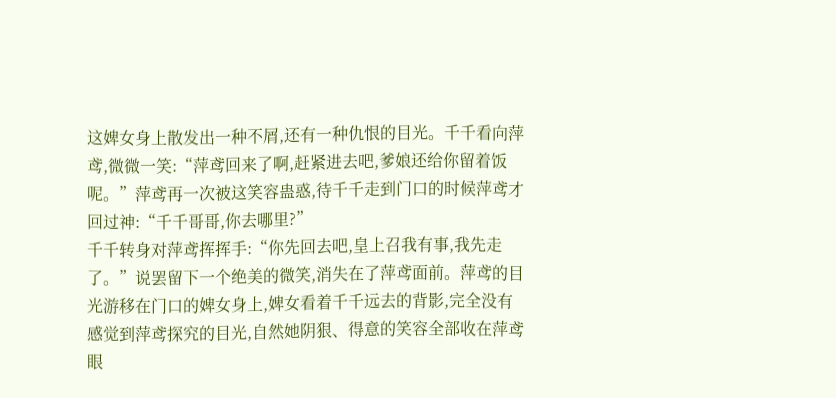这婢女身上散发出一种不屑,还有一种仇恨的目光。千千看向萍鸢,微微一笑:“萍鸢回来了啊,赶紧进去吧,爹娘还给你留着饭呢。”萍鸢再一次被这笑容蛊惑,待千千走到门口的时候萍鸢才回过神:“千千哥哥,你去哪里?”
千千转身对萍鸢挥挥手:“你先回去吧,皇上召我有事,我先走了。”说罢留下一个绝美的微笑,消失在了萍鸢面前。萍鸢的目光游移在门口的婢女身上,婢女看着千千远去的背影,完全没有感觉到萍鸢探究的目光,自然她阴狠、得意的笑容全部收在萍鸢眼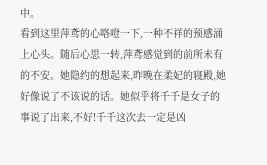中。
看到这里萍鸢的心咯噔一下,一种不祥的预感涌上心头。随后心思一转,萍鸢感觉到的前所未有的不安。她隐约的想起来,昨晚在柔妃的寝殿,她好像说了不该说的话。她似乎将千千是女子的事说了出来,不好!千千这次去一定是凶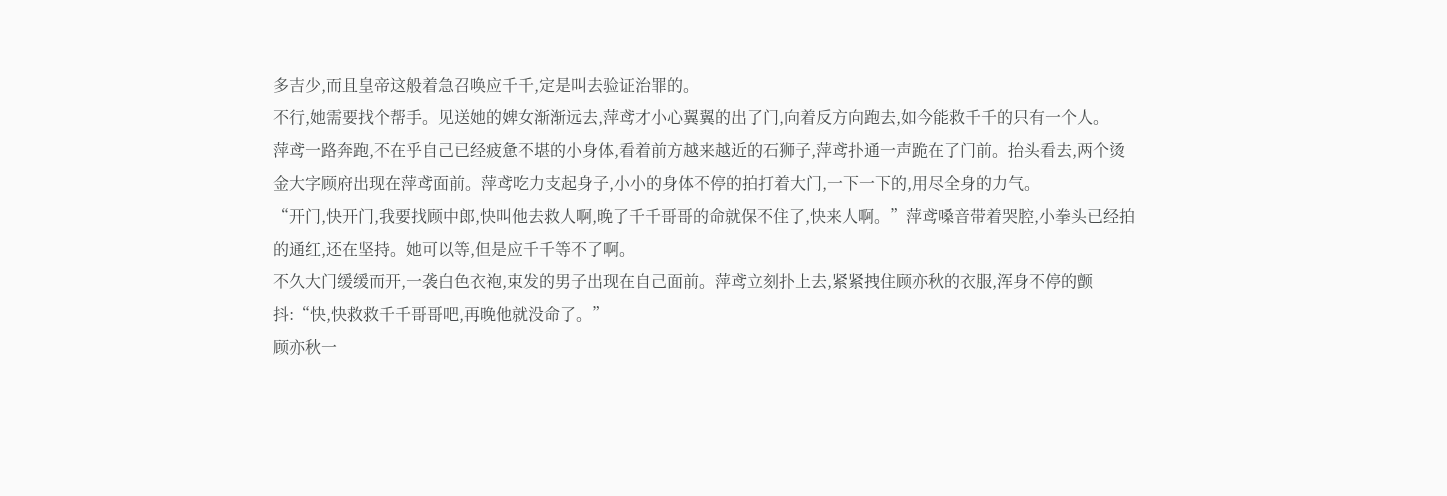多吉少,而且皇帝这般着急召唤应千千,定是叫去验证治罪的。
不行,她需要找个帮手。见送她的婢女渐渐远去,萍鸢才小心翼翼的出了门,向着反方向跑去,如今能救千千的只有一个人。
萍鸢一路奔跑,不在乎自己已经疲惫不堪的小身体,看着前方越来越近的石狮子,萍鸢扑通一声跪在了门前。抬头看去,两个烫金大字顾府出现在萍鸢面前。萍鸢吃力支起身子,小小的身体不停的拍打着大门,一下一下的,用尽全身的力气。
“开门,快开门,我要找顾中郎,快叫他去救人啊,晚了千千哥哥的命就保不住了,快来人啊。”萍鸢嗓音带着哭腔,小拳头已经拍的通红,还在坚持。她可以等,但是应千千等不了啊。
不久大门缓缓而开,一袭白色衣袍,束发的男子出现在自己面前。萍鸢立刻扑上去,紧紧拽住顾亦秋的衣服,浑身不停的颤抖:“快,快救救千千哥哥吧,再晚他就没命了。”
顾亦秋一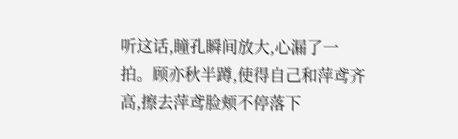听这话,瞳孔瞬间放大,心漏了一拍。顾亦秋半蹲,使得自己和萍鸢齐高,擦去萍鸢脸颊不停落下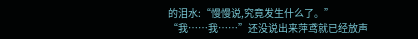的泪水:“慢慢说,究竟发生什么了。”
“我……我……”还没说出来萍鸢就已经放声